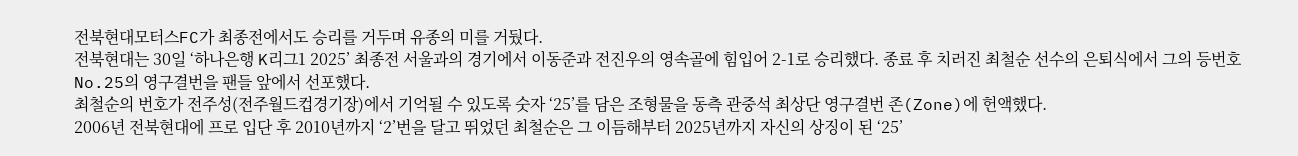전북현대모터스FC가 최종전에서도 승리를 거두며 유종의 미를 거뒀다.
전북현대는 30일 ‘하나은행 K리그1 2025’ 최종전 서울과의 경기에서 이동준과 전진우의 영속골에 힘입어 2-1로 승리했다. 종료 후 치러진 최철순 선수의 은퇴식에서 그의 등번호 No.25의 영구결번을 팬들 앞에서 선포했다.
최철순의 번호가 전주성(전주월드컵경기장)에서 기억될 수 있도록 숫자 ‘25’를 담은 조형물을 동측 관중석 최상단 영구결번 존(Zone)에 헌액했다.
2006년 전북현대에 프로 입단 후 2010년까지 ‘2’번을 달고 뛰었던 최철순은 그 이듬해부터 2025년까지 자신의 상징이 된 ‘25’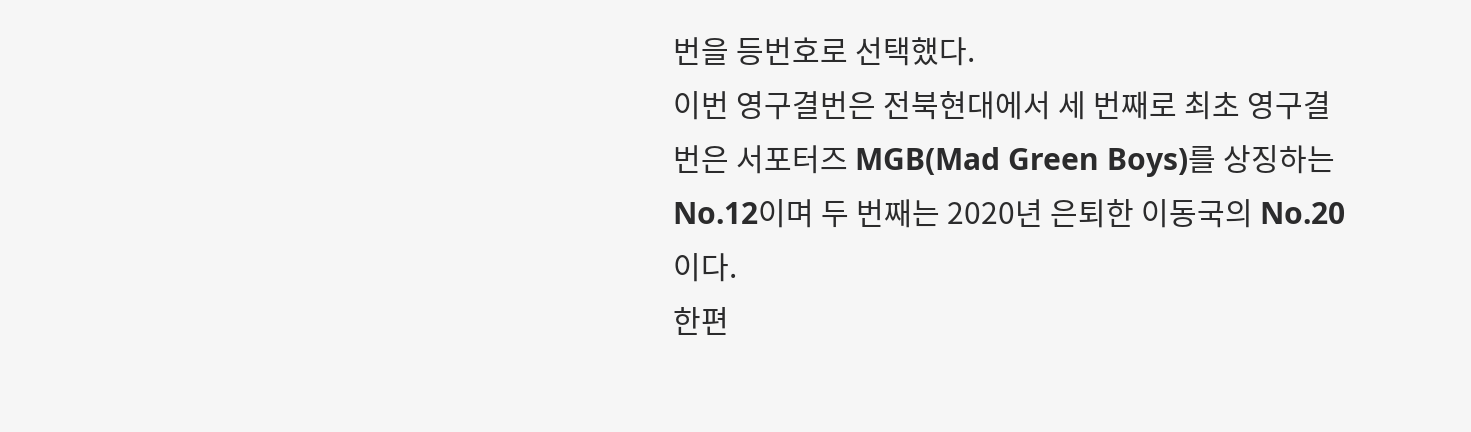번을 등번호로 선택했다.
이번 영구결번은 전북현대에서 세 번째로 최초 영구결번은 서포터즈 MGB(Mad Green Boys)를 상징하는 No.12이며 두 번째는 2020년 은퇴한 이동국의 No.20 이다.
한편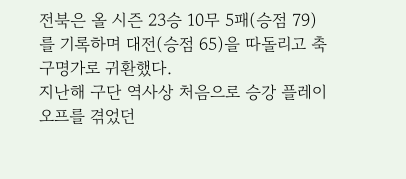전북은 올 시즌 23승 10무 5패(승점 79)를 기록하며 대전(승점 65)을 따돌리고 축구명가로 귀환했다.
지난해 구단 역사상 처음으로 승강 플레이오프를 겪었던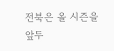전북은 올 시즌을 앞두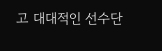고 대대적인 선수단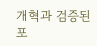개혁과 검증된 포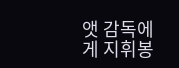앳 감독에게 지휘봉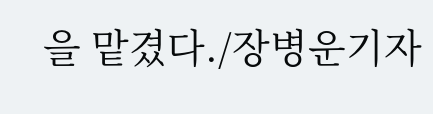을 맡겼다./장병운기자